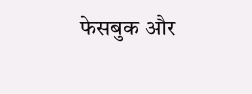फेसबुक और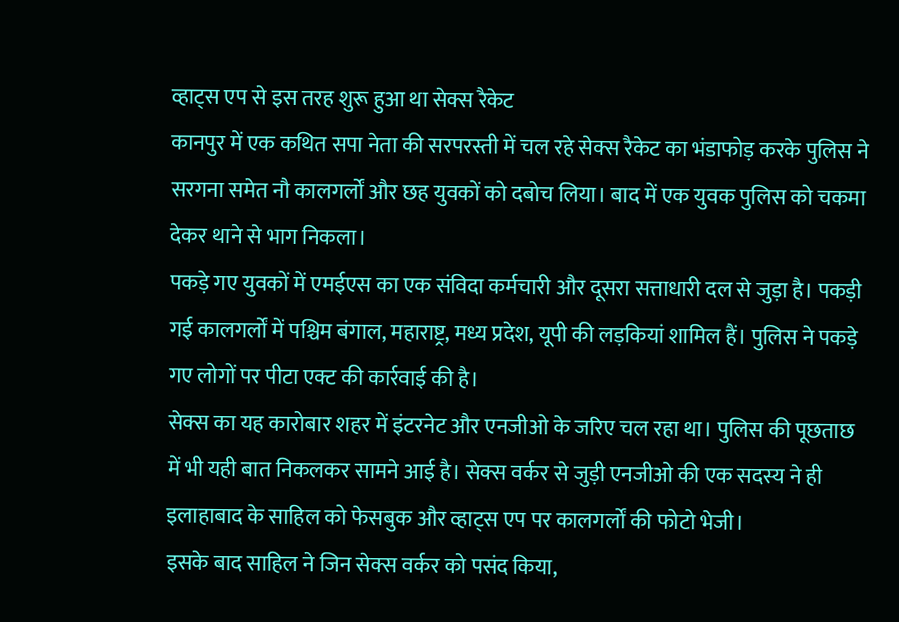व्हाट्स एप से इस तरह शुरू हुआ था सेक्स रैकेट
कानपुर में एक कथित सपा नेता की सरपरस्ती में चल रहे सेक्स रैकेट का भंडाफोड़ करके पुलिस ने सरगना समेत नौ कालगर्लों और छह युवकों को दबोच लिया। बाद में एक युवक पुलिस को चकमा देकर थाने से भाग निकला।
पकड़े गए युवकों में एमईएस का एक संविदा कर्मचारी और दूसरा सत्ताधारी दल से जुड़ा है। पकड़ी गई कालगर्लों में पश्चिम बंगाल, महाराष्ट्र, मध्य प्रदेश, यूपी की लड़कियां शामिल हैं। पुलिस ने पकड़े गए लोगों पर पीटा एक्ट की कार्रवाई की है।
सेक्स का यह कारोबार शहर में इंटरनेट और एनजीओ के जरिए चल रहा था। पुलिस की पूछताछ में भी यही बात निकलकर सामने आई है। सेक्स वर्कर से जुड़ी एनजीओ की एक सदस्य ने ही इलाहाबाद के साहिल को फेसबुक और व्हाट्स एप पर कालगर्लों की फोटो भेजी।
इसके बाद साहिल ने जिन सेक्स वर्कर को पसंद किया,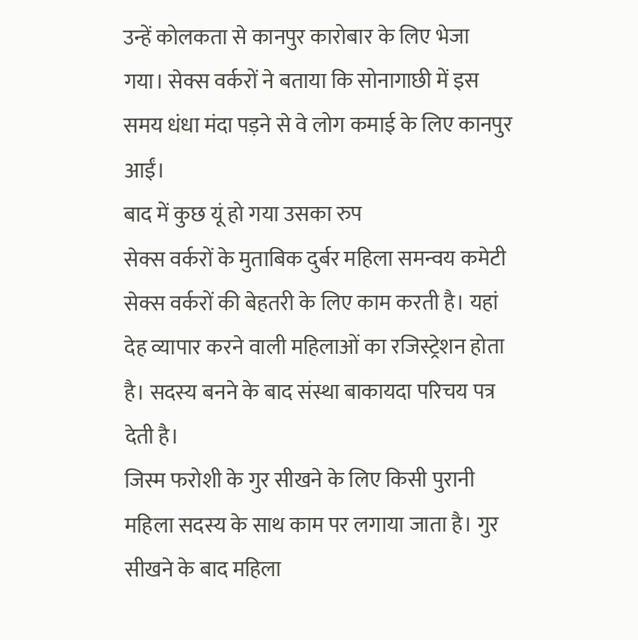उन्हें कोलकता से कानपुर कारोबार के लिए भेजा गया। सेक्स वर्करों ने बताया कि सोनागाछी में इस समय धंधा मंदा पड़ने से वे लोग कमाई के लिए कानपुर आईं।
बाद में कुछ यूं हो गया उसका रुप
सेक्स वर्करों के मुताबिक दुर्बर महिला समन्वय कमेटी सेक्स वर्करों की बेहतरी के लिए काम करती है। यहां देह व्यापार करने वाली महिलाओं का रजिस्ट्रेशन होता है। सदस्य बनने के बाद संस्था बाकायदा परिचय पत्र देती है।
जिस्म फरोशी के गुर सीखने के लिए किसी पुरानी महिला सदस्य के साथ काम पर लगाया जाता है। गुर सीखने के बाद महिला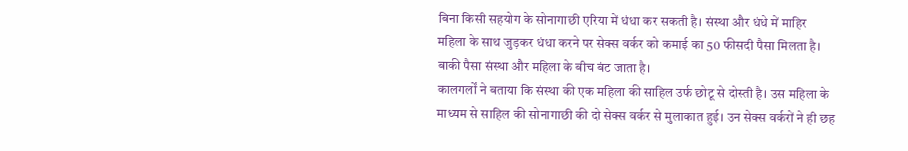बिना किसी सहयोग के सोनागाछी एरिया में धंधा कर सकती है। संस्था और धंधे में माहिर महिला के साथ जुड़कर धंधा करने पर सेक्स वर्कर को कमाई का 50 फीसदी पैसा मिलता है। बाकी पैसा संस्था और महिला के बीच बंट जाता है।
कालगर्लों ने बताया कि संस्था की एक महिला की साहिल उर्फ छोटू से दोस्ती है। उस महिला के माध्यम से साहिल की सोनागाछी की दो सेक्स वर्कर से मुलाकात हुई। उन सेक्स वर्करों ने ही छह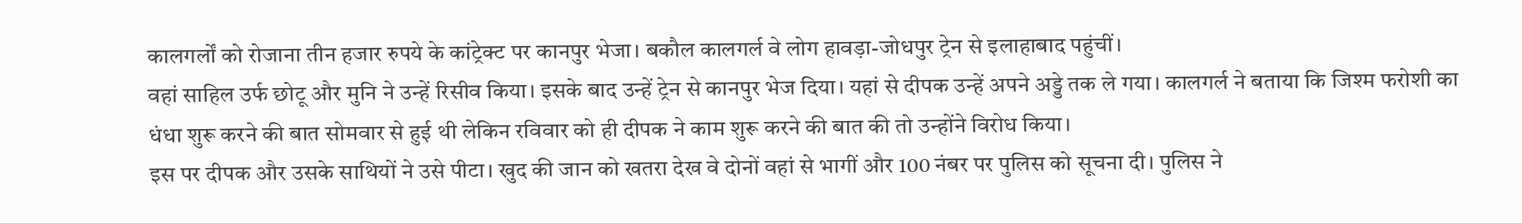कालगर्लों को रोजाना तीन हजार रुपये के कांट्रेक्ट पर कानपुर भेजा। बकौल कालगर्ल वे लोग हावड़ा-जोधपुर ट्रेन से इलाहाबाद पहुंचीं।
वहां साहिल उर्फ छोटू और मुनि ने उन्हें रिसीव किया। इसके बाद उन्हें ट्रेन से कानपुर भेज दिया। यहां से दीपक उन्हें अपने अड्डे तक ले गया। कालगर्ल ने बताया कि जिश्म फरोशी का धंधा शुरू करने की बात सोमवार से हुई थी लेकिन रविवार को ही दीपक ने काम शुरू करने की बात की तो उन्होंने विरोध किया।
इस पर दीपक और उसके साथियों ने उसे पीटा। खुद की जान को खतरा देख वे दोनों वहां से भागीं और 100 नंबर पर पुलिस को सूचना दी। पुलिस ने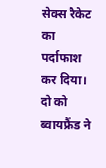सेक्स रैकेट का पर्दाफाश कर दिया।
दो को ब्वायफ्रैंड ने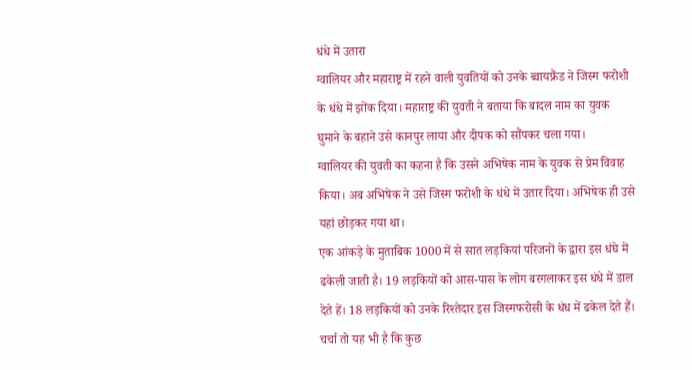धंधे में उतारा
ग्वालियर और महाराष्ट्र में रहने वाली युवतियों को उनके ब्वायफ्रैंड ने जिस्म फरोशी के धंधे में झोंक दिया। महाराष्ट्र की युवती ने बताया कि बादल नाम का युवक घुमाने के बहाने उसे कानपुर लाया और दीपक को सौंपकर चला गया।
ग्वालियर की युवती का कहना है कि उसने अभिषेक नाम के युवक से प्रेम विवाह किया। अब अभिषेक ने उसे जिस्म फरोशी के धंधे में उतार दिया। अभिषेक ही उसे यहां छोड़कर गया था।
एक आंकड़े के मुताबिक 1000 में से सात लड़कियां परिजनों के द्वारा इस धंघे में ढकेली जाती है। 19 लड़कियों को आस-पास के लोग बरगलाकर इस धंधे में डाल देते हें। 18 लड़कियों को उनके रिश्तेदार इस जिस्मफरोसी के धंध में ढकेल देते हैं।
चर्चा तो यह भी है कि कुछ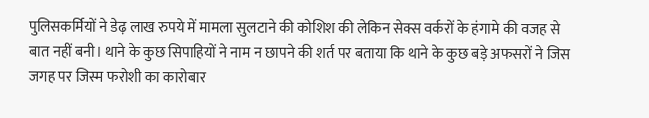पुलिसकर्मियों ने डेढ़ लाख रुपये में मामला सुलटाने की कोशिश की लेकिन सेक्स वर्करों के हंगामे की वजह से बात नहीं बनी। थाने के कुछ सिपाहियों ने नाम न छापने की शर्त पर बताया कि थाने के कुछ बड़े अफसरों ने जिस जगह पर जिस्म फरोशी का कारोबार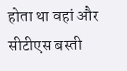होता था वहां और सीटीएस बस्ती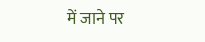में जाने पर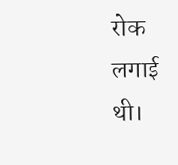रोक लगाई थी।